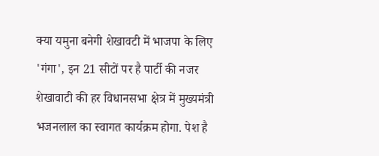क्या यमुना बनेगी शेखावटी में भाजपा के लिए 'गंगा', इन 21 सीटों पर है पार्टी की नजर
शेखावाटी की हर विधानसभा क्षेत्र में मुख्यमंत्री भजनलाल का स्वागत कार्यक्रम होगा. पेश है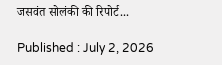जसवंत सोलंकी की रिपोर्ट...

Published : July 2, 2026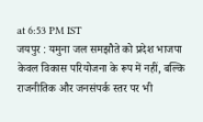at 6:53 PM IST
जयपुर : यमुना जल समझौते को प्रदेश भाजपा केवल विकास परियोजना के रूप में नहीं, बल्कि राजनीतिक और जनसंपर्क स्तर पर भी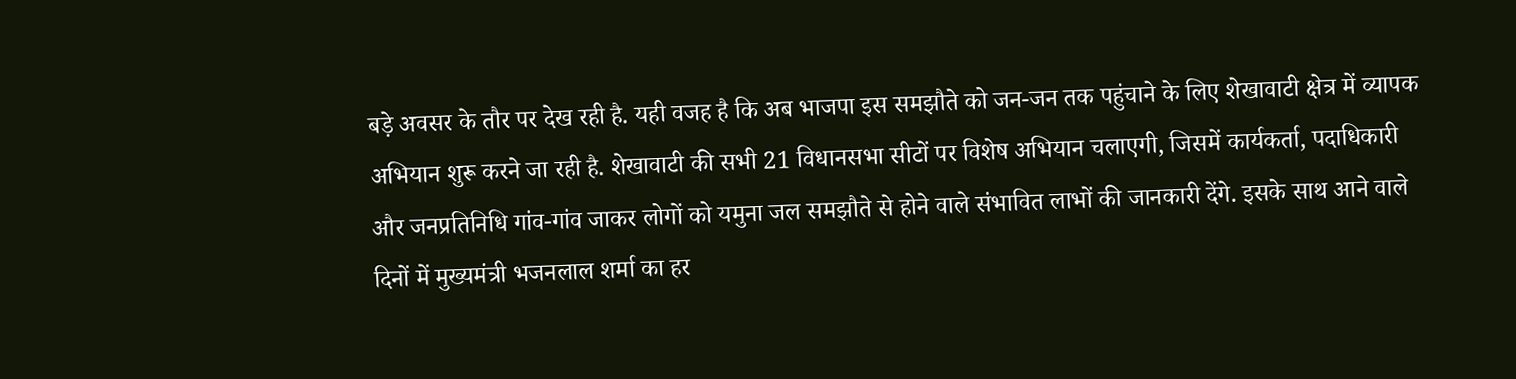बड़े अवसर के तौर पर देख रही है. यही वजह है कि अब भाजपा इस समझौते को जन-जन तक पहुंचाने के लिए शेखावाटी क्षेत्र में व्यापक अभियान शुरू करने जा रही है. शेखावाटी की सभी 21 विधानसभा सीटों पर विशेष अभियान चलाएगी, जिसमें कार्यकर्ता, पदाधिकारी और जनप्रतिनिधि गांव-गांव जाकर लोगों को यमुना जल समझौते से होने वाले संभावित लाभों की जानकारी देंगे. इसके साथ आने वाले दिनों में मुख्यमंत्री भजनलाल शर्मा का हर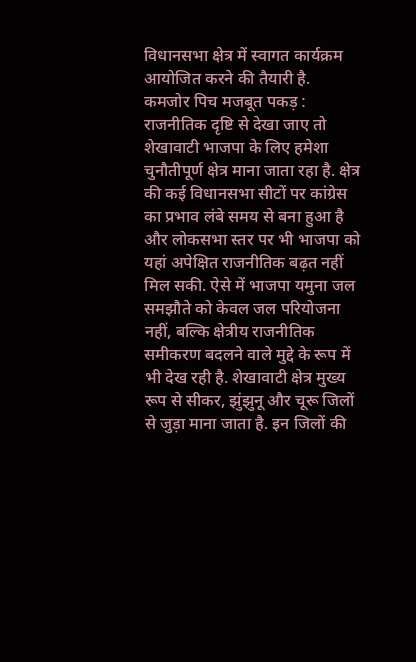विधानसभा क्षेत्र में स्वागत कार्यक्रम आयोजित करने की तैयारी है.
कमजोर पिच मजबूत पकड़ : राजनीतिक दृष्टि से देखा जाए तो शेखावाटी भाजपा के लिए हमेशा चुनौतीपूर्ण क्षेत्र माना जाता रहा है. क्षेत्र की कई विधानसभा सीटों पर कांग्रेस का प्रभाव लंबे समय से बना हुआ है और लोकसभा स्तर पर भी भाजपा को यहां अपेक्षित राजनीतिक बढ़त नहीं मिल सकी. ऐसे में भाजपा यमुना जल समझौते को केवल जल परियोजना नहीं, बल्कि क्षेत्रीय राजनीतिक समीकरण बदलने वाले मुद्दे के रूप में भी देख रही है. शेखावाटी क्षेत्र मुख्य रूप से सीकर, झुंझुनू और चूरू जिलों से जुड़ा माना जाता है. इन जिलों की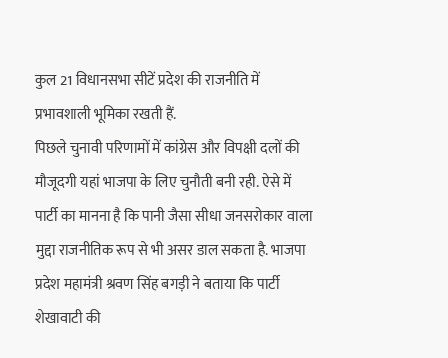कुल 21 विधानसभा सीटें प्रदेश की राजनीति में प्रभावशाली भूमिका रखती हैं.
पिछले चुनावी परिणामों में कांग्रेस और विपक्षी दलों की मौजूदगी यहां भाजपा के लिए चुनौती बनी रही. ऐसे में पार्टी का मानना है कि पानी जैसा सीधा जनसरोकार वाला मुद्दा राजनीतिक रूप से भी असर डाल सकता है. भाजपा प्रदेश महामंत्री श्रवण सिंह बगड़ी ने बताया कि पार्टी शेखावाटी की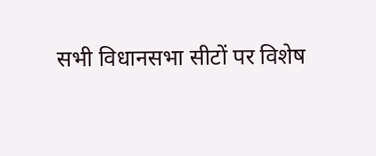सभी विधानसभा सीटों पर विशेष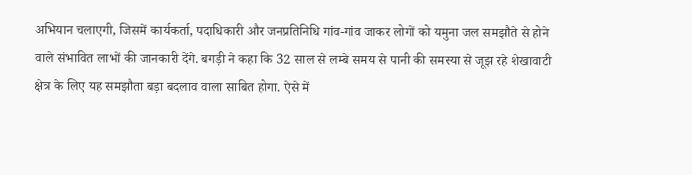अभियान चलाएगी, जिसमें कार्यकर्ता, पदाधिकारी और जनप्रतिनिधि गांव-गांव जाकर लोगों को यमुना जल समझौते से होने वाले संभावित लाभों की जानकारी देंगे. बगड़ी ने कहा कि 32 साल से लम्बे समय से पानी की समस्या से जूझ रहे शेखावाटी क्षेत्र के लिए यह समझौता बड़ा बदलाव वाला साबित होगा. ऐसे में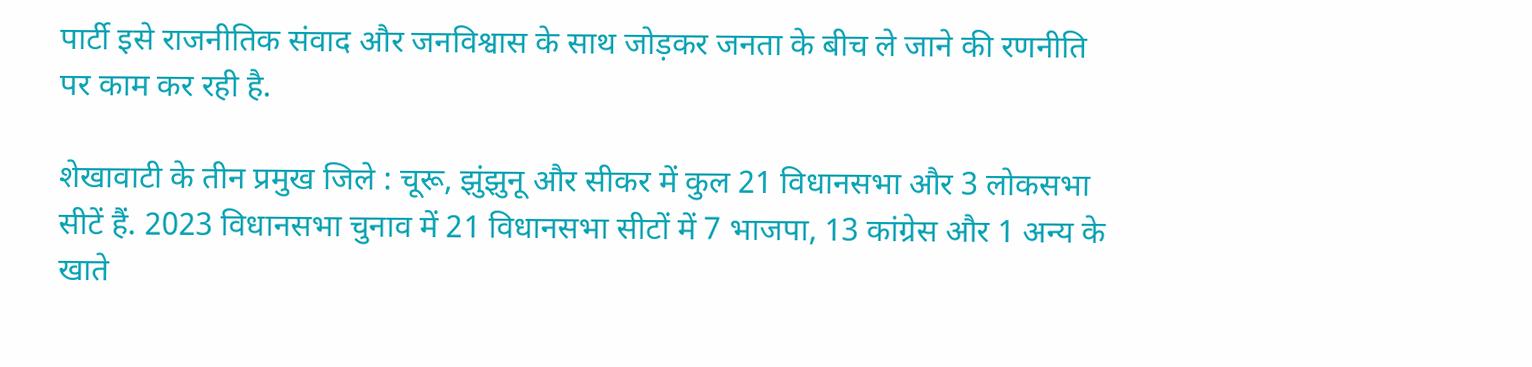पार्टी इसे राजनीतिक संवाद और जनविश्वास के साथ जोड़कर जनता के बीच ले जाने की रणनीति पर काम कर रही है.

शेखावाटी के तीन प्रमुख जिले : चूरू, झुंझुनू और सीकर में कुल 21 विधानसभा और 3 लोकसभा सीटें हैं. 2023 विधानसभा चुनाव में 21 विधानसभा सीटों में 7 भाजपा, 13 कांग्रेस और 1 अन्य के खाते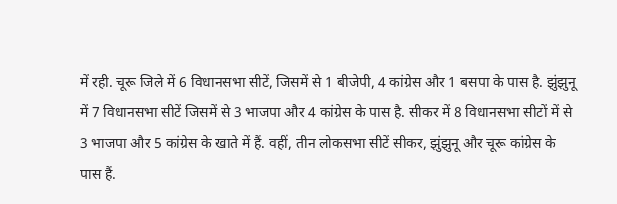में रही. चूरू जिले में 6 विधानसभा सीटें, जिसमें से 1 बीजेपी, 4 कांग्रेस और 1 बसपा के पास है. झुंझुनू में 7 विधानसभा सीटें जिसमें से 3 भाजपा और 4 कांग्रेस के पास है. सीकर में 8 विधानसभा सीटों में से 3 भाजपा और 5 कांग्रेस के खाते में हैं. वहीं, तीन लोकसभा सीटें सीकर, झुंझुनू और चूरू कांग्रेस के पास हैं.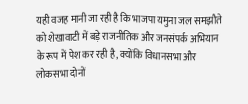यही वजह मानी जा रही है कि भाजपा यमुना जल समझौते को शेखावाटी में बड़े राजनीतिक और जनसंपर्क अभियान के रूप में पेश कर रही है, क्योंकि विधानसभा और लोकसभा दोनों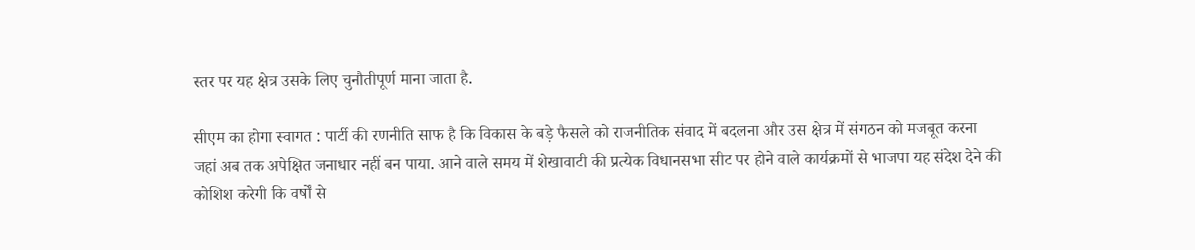स्तर पर यह क्षेत्र उसके लिए चुनौतीपूर्ण माना जाता है.

सीएम का होगा स्वागत : पार्टी की रणनीति साफ है कि विकास के बड़े फैसले को राजनीतिक संवाद में बदलना और उस क्षेत्र में संगठन को मजबूत करना जहां अब तक अपेक्षित जनाधार नहीं बन पाया. आने वाले समय में शेखावाटी की प्रत्येक विधानसभा सीट पर होने वाले कार्यक्रमों से भाजपा यह संदेश देने की कोशिश करेगी कि वर्षों से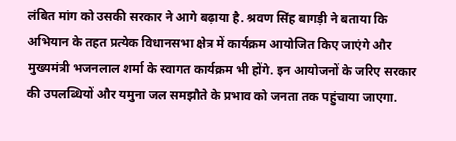लंबित मांग को उसकी सरकार ने आगे बढ़ाया है. श्रवण सिंह बागड़ी ने बताया कि अभियान के तहत प्रत्येक विधानसभा क्षेत्र में कार्यक्रम आयोजित किए जाएंगे और मुख्यमंत्री भजनलाल शर्मा के स्वागत कार्यक्रम भी होंगे. इन आयोजनों के जरिए सरकार की उपलब्धियों और यमुना जल समझौते के प्रभाव को जनता तक पहुंचाया जाएगा.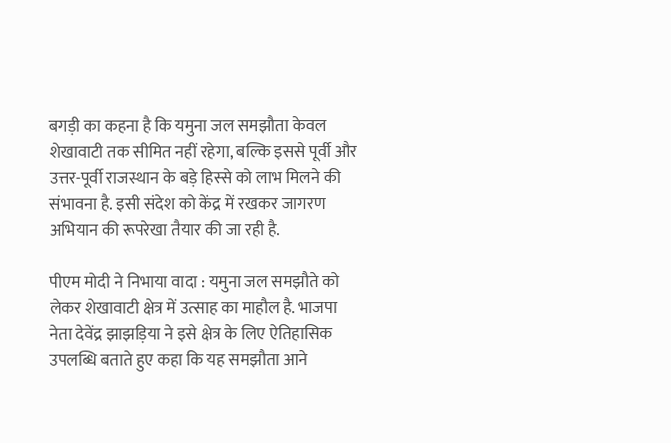बगड़ी का कहना है कि यमुना जल समझौता केवल शेखावाटी तक सीमित नहीं रहेगा, बल्कि इससे पूर्वी और उत्तर-पूर्वी राजस्थान के बड़े हिस्से को लाभ मिलने की संभावना है. इसी संदेश को केंद्र में रखकर जागरण अभियान की रूपरेखा तैयार की जा रही है.

पीएम मोदी ने निभाया वादा : यमुना जल समझौते को लेकर शेखावाटी क्षेत्र में उत्साह का माहौल है. भाजपा नेता देवेंद्र झाझड़िया ने इसे क्षेत्र के लिए ऐतिहासिक उपलब्धि बताते हुए कहा कि यह समझौता आने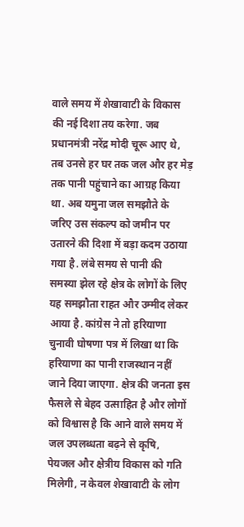वाले समय में शेखावाटी के विकास की नई दिशा तय करेगा. जब प्रधानमंत्री नरेंद्र मोदी चूरू आए थे, तब उनसे हर घर तक जल और हर मेड़ तक पानी पहुंचाने का आग्रह किया था. अब यमुना जल समझौते के जरिए उस संकल्प को जमीन पर उतारने की दिशा में बड़ा कदम उठाया गया है. लंबे समय से पानी की समस्या झेल रहे क्षेत्र के लोगों के लिए यह समझौता राहत और उम्मीद लेकर आया है. कांग्रेस ने तो हरियाणा चुनावी घोषणा पत्र में लिखा था कि हरियाणा का पानी राजस्थान नहीं जाने दिया जाएगा. क्षेत्र की जनता इस फैसले से बेहद उत्साहित है और लोगों को विश्वास है कि आने वाले समय में जल उपलब्धता बढ़ने से कृषि, पेयजल और क्षेत्रीय विकास को गति मिलेगी, न केवल शेखावाटी के लोग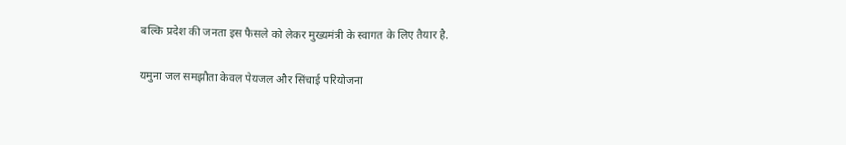बल्कि प्रदेश की जनता इस फैसले को लेकर मुख्यमंत्री के स्वागत के लिए तैयार है.

यमुना जल समझौता केवल पेयजल और सिंचाई परियोजना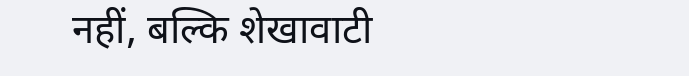नहीं, बल्कि शेखावाटी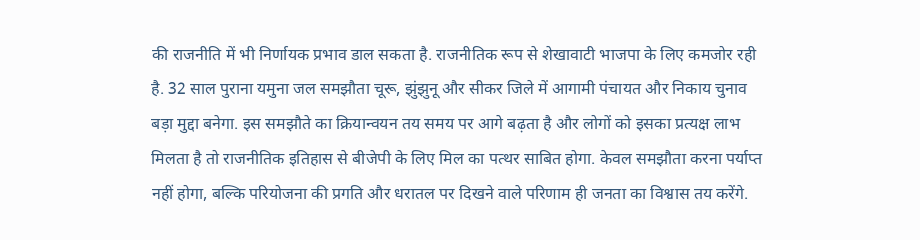की राजनीति में भी निर्णायक प्रभाव डाल सकता है. राजनीतिक रूप से शेखावाटी भाजपा के लिए कमजोर रही है. 32 साल पुराना यमुना जल समझौता चूरू, झुंझुनू और सीकर जिले में आगामी पंचायत और निकाय चुनाव बड़ा मुद्दा बनेगा. इस समझौते का क्रियान्वयन तय समय पर आगे बढ़ता है और लोगों को इसका प्रत्यक्ष लाभ मिलता है तो राजनीतिक इतिहास से बीजेपी के लिए मिल का पत्थर साबित होगा. केवल समझौता करना पर्याप्त नहीं होगा, बल्कि परियोजना की प्रगति और धरातल पर दिखने वाले परिणाम ही जनता का विश्वास तय करेंगे.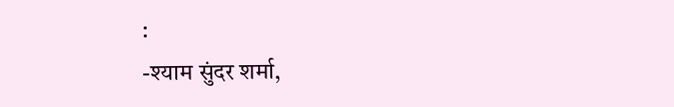:
-श्याम सुंदर शर्मा,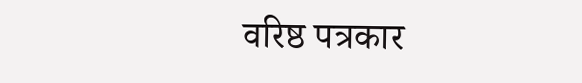वरिष्ठ पत्रकार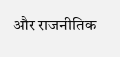और राजनीतिक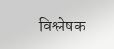विश्लेषक